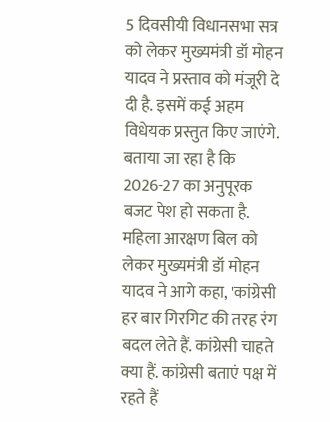5 दिवसीयी विधानसभा सत्र को लेकर मुख्यमंत्री डॉ मोहन यादव ने प्रस्ताव को मंजूरी दे दी है. इसमें कई अहम विधेयक प्रस्तुत किए जाएंगे. बताया जा रहा है कि 2026-27 का अनुपूरक बजट पेश हो सकता है.
महिला आरक्षण बिल को लेकर मुख्यमंत्री डॉ मोहन यादव ने आगे कहा, 'कांग्रेसी हर बार गिरगिट की तरह रंग बदल लेते हैं. कांग्रेसी चाहते क्या हैं. कांग्रेसी बताएं पक्ष में रहते हैं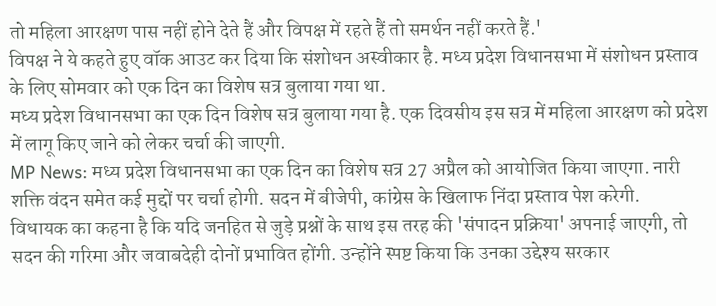तो महिला आरक्षण पास नहीं होने देते हैं और विपक्ष में रहते हैं तो समर्थन नहीं करते हैं.'
विपक्ष ने ये कहते हुए वॉक आउट कर दिया कि संशोधन अस्वीकार है. मध्य प्रदेश विधानसभा में संशोधन प्रस्ताव के लिए सोमवार को एक दिन का विशेष सत्र बुलाया गया था.
मध्य प्रदेश विधानसभा का एक दिन विशेष सत्र बुलाया गया है. एक दिवसीय इस सत्र में महिला आरक्षण को प्रदेश में लागू किए जाने को लेकर चर्चा की जाएगी.
MP News: मध्य प्रदेश विधानसभा का एक दिन का विशेष सत्र 27 अप्रैल को आयोजित किया जाएगा. नारी शक्ति वंदन समेत कई मुद्दों पर चर्चा होगी. सदन में बीजेपी, कांग्रेस के खिलाफ निंदा प्रस्ताव पेश करेगी.
विधायक का कहना है कि यदि जनहित से जुड़े प्रश्नों के साथ इस तरह की 'संपादन प्रक्रिया' अपनाई जाएगी, तो सदन की गरिमा और जवाबदेही दोनों प्रभावित होंगी. उन्होंने स्पष्ट किया कि उनका उद्देश्य सरकार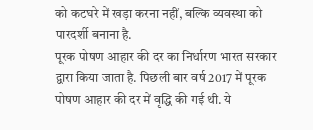को कटघरे में खड़ा करना नहीं, बल्कि व्यवस्था को पारदर्शी बनाना है.
पूरक पोषण आहार की दर का निर्धारण भारत सरकार द्वारा किया जाता है. पिछली बार वर्ष 2017 में पूरक पोषण आहार की दर में वृद्धि की गई थी. ये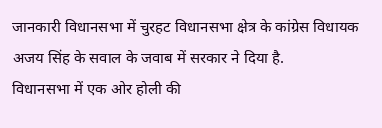जानकारी विधानसभा में चुरहट विधानसभा क्षेत्र के कांग्रेस विधायक अजय सिंह के सवाल के जवाब में सरकार ने दिया है.
विधानसभा में एक ओर होली की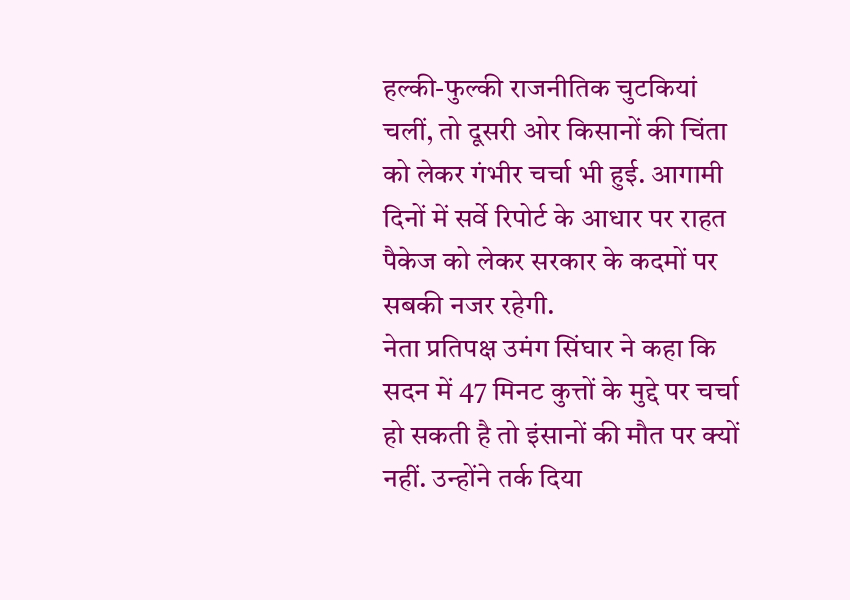हल्की-फुल्की राजनीतिक चुटकियां चलीं, तो दूसरी ओर किसानों की चिंता को लेकर गंभीर चर्चा भी हुई. आगामी दिनों में सर्वे रिपोर्ट के आधार पर राहत पैकेज को लेकर सरकार के कदमों पर सबकी नजर रहेगी.
नेता प्रतिपक्ष उमंग सिंघार ने कहा कि सदन में 47 मिनट कुत्तों के मुद्दे पर चर्चा हो सकती है तो इंसानों की मौत पर क्यों नहीं. उन्होंने तर्क दिया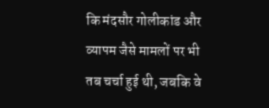कि मंदसौर गोलीकांड और व्यापम जैसे मामलों पर भी तब चर्चा हुई थी, जबकि वे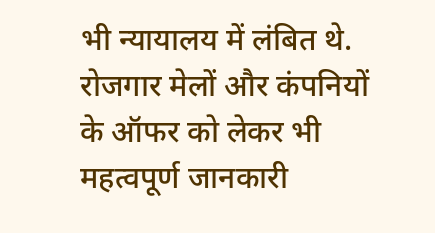भी न्यायालय में लंबित थे.
रोजगार मेलों और कंपनियों के ऑफर को लेकर भी महत्वपूर्ण जानकारी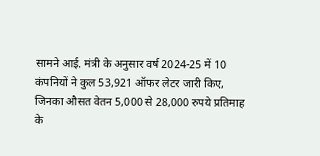सामने आई. मंत्री के अनुसार वर्ष 2024-25 में 10 कंपनियों ने कुल 53,921 ऑफर लेटर जारी किए, जिनका औसत वेतन 5,000 से 28,000 रुपये प्रतिमाह के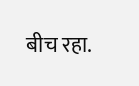बीच रहा.